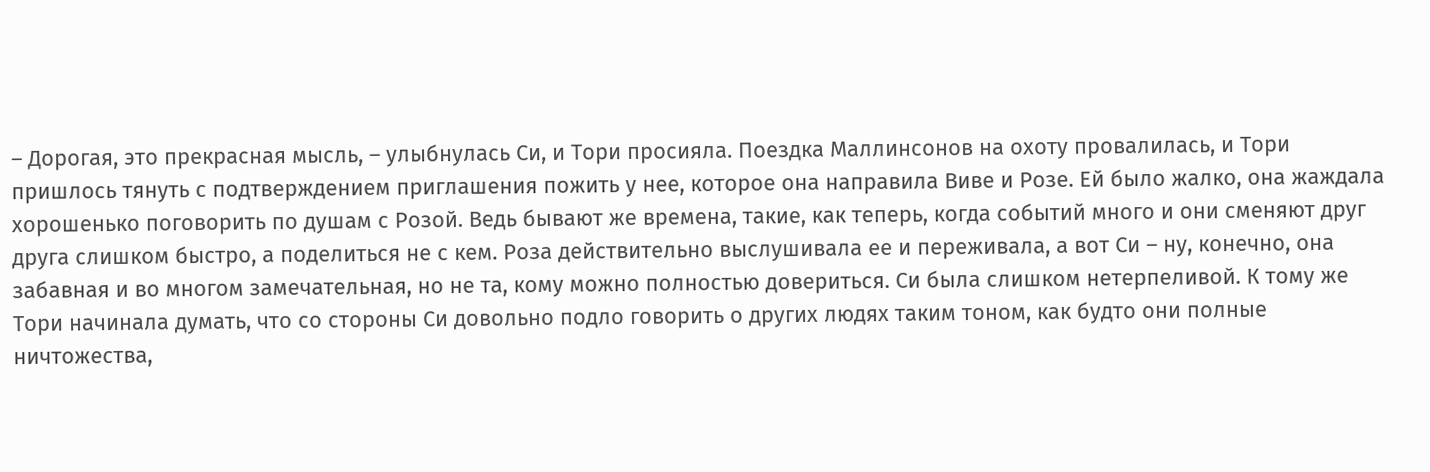– Дорогая, это прекрасная мысль, – улыбнулась Си, и Тори просияла. Поездка Маллинсонов на охоту провалилась, и Тори пришлось тянуть с подтверждением приглашения пожить у нее, которое она направила Виве и Розе. Ей было жалко, она жаждала хорошенько поговорить по душам с Розой. Ведь бывают же времена, такие, как теперь, когда событий много и они сменяют друг друга слишком быстро, а поделиться не с кем. Роза действительно выслушивала ее и переживала, а вот Си – ну, конечно, она забавная и во многом замечательная, но не та, кому можно полностью довериться. Си была слишком нетерпеливой. К тому же Тори начинала думать, что со стороны Си довольно подло говорить о других людях таким тоном, как будто они полные ничтожества,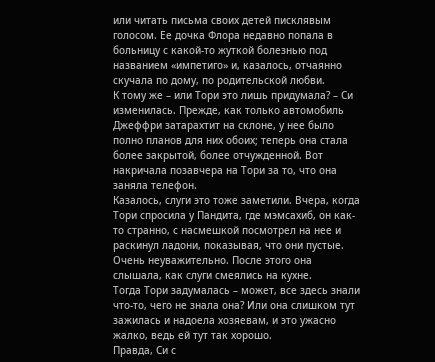или читать письма своих детей писклявым голосом. Ее дочка Флора недавно попала в больницу с какой-то жуткой болезнью под названием «импетиго» и, казалось, отчаянно скучала по дому, по родительской любви.
К тому же – или Тори это лишь придумала? – Си изменилась. Прежде, как только автомобиль Джеффри затарахтит на склоне, у нее было полно планов для них обоих; теперь она стала более закрытой, более отчужденной. Вот накричала позавчера на Тори за то, что она заняла телефон.
Казалось, слуги это тоже заметили. Вчера, когда Тори спросила у Пандита, где мэмсахиб, он как-то странно, с насмешкой посмотрел на нее и раскинул ладони, показывая, что они пустые. Очень неуважительно. После этого она слышала, как слуги смеялись на кухне.
Тогда Тори задумалась – может, все здесь знали что-то, чего не знала она? Или она слишком тут зажилась и надоела хозяевам, и это ужасно жалко, ведь ей тут так хорошо.
Правда, Си с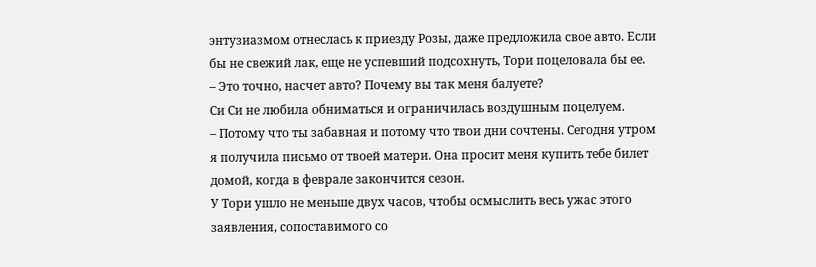энтузиазмом отнеслась к приезду Розы, даже предложила свое авто. Если бы не свежий лак, еще не успевший подсохнуть, Тори поцеловала бы ее.
– Это точно, насчет авто? Почему вы так меня балуете?
Си Си не любила обниматься и ограничилась воздушным поцелуем.
– Потому что ты забавная и потому что твои дни сочтены. Сегодня утром я получила письмо от твоей матери. Она просит меня купить тебе билет домой, когда в феврале закончится сезон.
У Тори ушло не меньше двух часов, чтобы осмыслить весь ужас этого заявления, сопоставимого со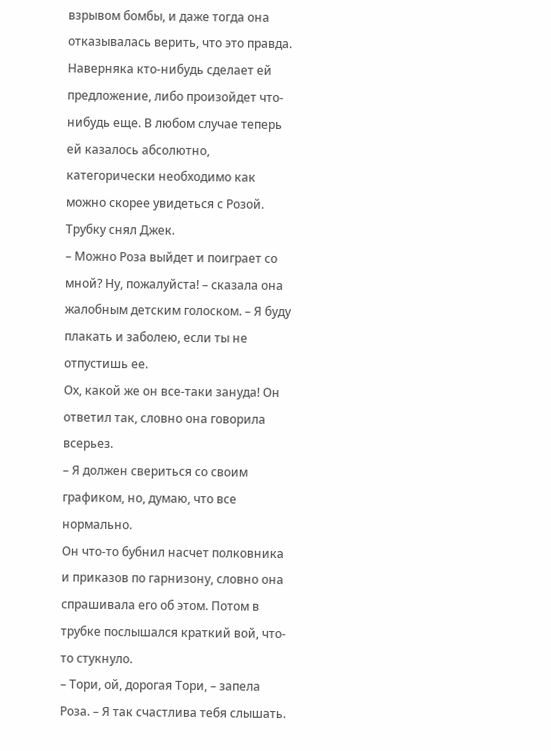взрывом бомбы, и даже тогда она отказывалась верить, что это правда. Наверняка кто-нибудь сделает ей предложение, либо произойдет что-нибудь еще. В любом случае теперь ей казалось абсолютно, категорически необходимо как можно скорее увидеться с Розой.
Трубку снял Джек.
– Можно Роза выйдет и поиграет со мной? Ну, пожалуйста! – сказала она жалобным детским голоском. – Я буду плакать и заболею, если ты не отпустишь ее.
Ох, какой же он все-таки зануда! Он ответил так, словно она говорила всерьез.
– Я должен свериться со своим графиком, но, думаю, что все нормально.
Он что-то бубнил насчет полковника и приказов по гарнизону, словно она спрашивала его об этом. Потом в трубке послышался краткий вой, что-то стукнуло.
– Тори, ой, дорогая Тори, – запела Роза. – Я так счастлива тебя слышать.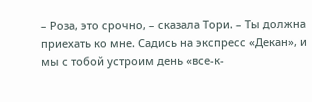– Роза, это срочно, – сказала Тори. – Ты должна приехать ко мне. Садись на экспресс «Декан», и мы с тобой устроим день «все-к-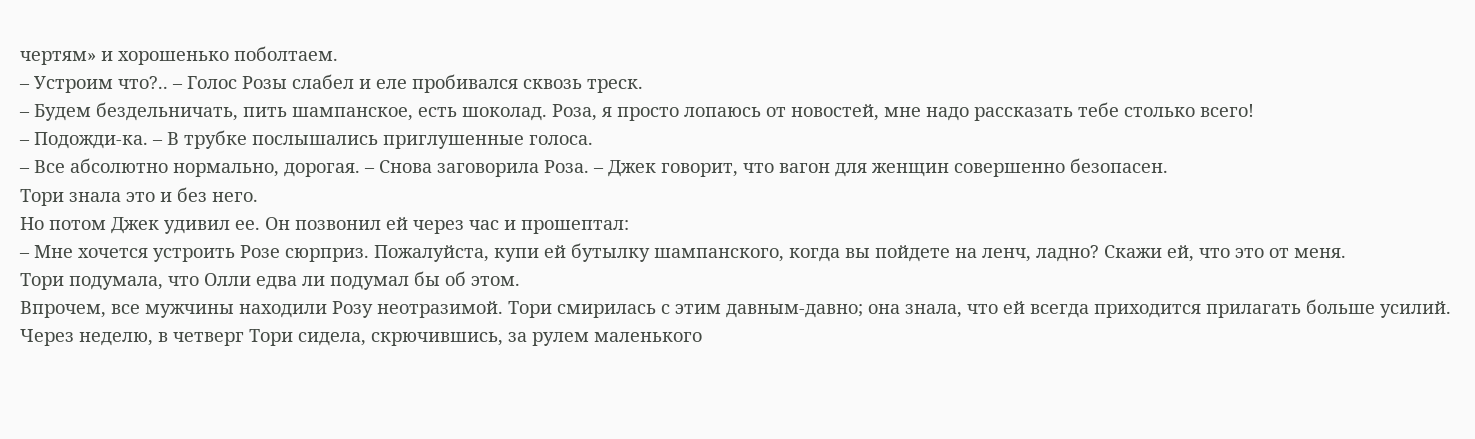чертям» и хорошенько поболтаем.
– Устроим что?.. – Голос Розы слабел и еле пробивался сквозь треск.
– Будем бездельничать, пить шампанское, есть шоколад. Роза, я просто лопаюсь от новостей, мне надо рассказать тебе столько всего!
– Подожди-ка. – В трубке послышались приглушенные голоса.
– Все абсолютно нормально, дорогая. – Снова заговорила Роза. – Джек говорит, что вагон для женщин совершенно безопасен.
Тори знала это и без него.
Но потом Джек удивил ее. Он позвонил ей через час и прошептал:
– Мне хочется устроить Розе сюрприз. Пожалуйста, купи ей бутылку шампанского, когда вы пойдете на ленч, ладно? Скажи ей, что это от меня.
Тори подумала, что Олли едва ли подумал бы об этом.
Впрочем, все мужчины находили Розу неотразимой. Тори смирилась с этим давным-давно; она знала, что ей всегда приходится прилагать больше усилий.
Через неделю, в четверг Тори сидела, скрючившись, за рулем маленького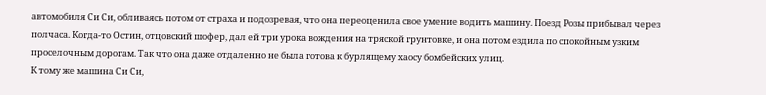автомобиля Си Си, обливаясь потом от страха и подозревая, что она переоценила свое умение водить машину. Поезд Розы прибывал через полчаса. Когда-то Остин, отцовский шофер, дал ей три урока вождения на тряской грунтовке, и она потом ездила по спокойным узким проселочным дорогам. Так что она даже отдаленно не была готова к бурлящему хаосу бомбейских улиц.
К тому же машина Си Си,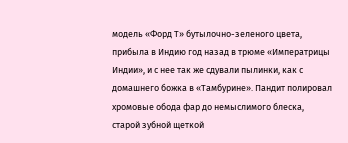модель «Форд Т» бутылочно-зеленого цвета, прибыла в Индию год назад в трюме «Императрицы Индии», и с нее так же сдували пылинки, как с домашнего божка в «Тамбурине». Пандит полировал хромовые обода фар до немыслимого блеска, старой зубной щеткой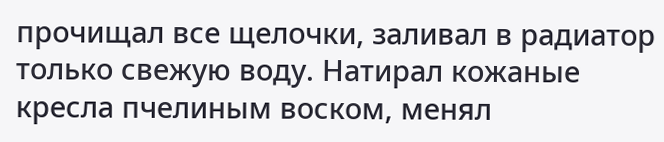прочищал все щелочки, заливал в радиатор только свежую воду. Натирал кожаные кресла пчелиным воском, менял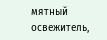мятный освежитель,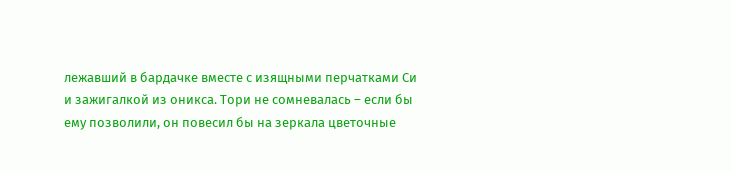лежавший в бардачке вместе с изящными перчатками Си и зажигалкой из оникса. Тори не сомневалась – если бы ему позволили, он повесил бы на зеркала цветочные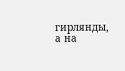гирлянды, а на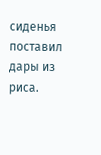сиденья поставил дары из риса.